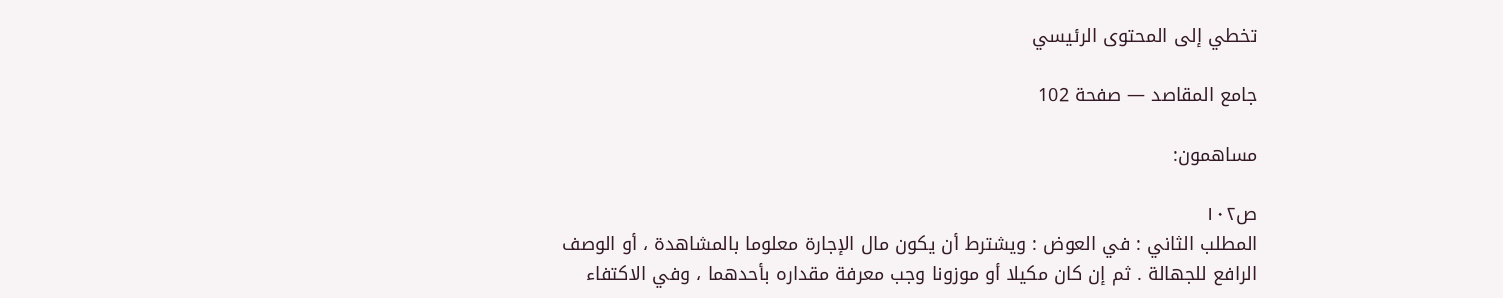تخطي إلى المحتوى الرئيسي

جامع المقاصد — صفحة 102

مساهمون:

ص١٠٢
المطلب الثاني : في العوض : ويشترط أن يكون مال الإجارة معلوما بالمشاهدة ، أو الوصف الرافع للجهالة . ثم إن كان مكيلا أو موزونا وجب معرفة مقداره بأحدهما ، وفي الاكتفاء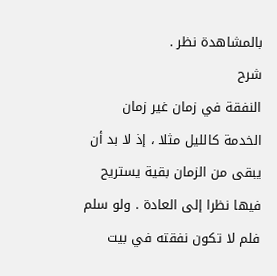بالمشاهدة نظر .
شرح
النفقة في زمان غير زمان الخدمة كالليل مثلا ، إذ لا بد أن يبقى من الزمان بقية يستريح فيها نظرا إلى العادة . ولو سلم فلم لا تكون نفقته في بيت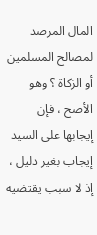المال المرصد لمصالح المسلمين أو الزكاة ؟ وهو الأصح ، فإن إيجابها على السيد إيجاب بغير دليل ، إذ لا سبب يقتضيه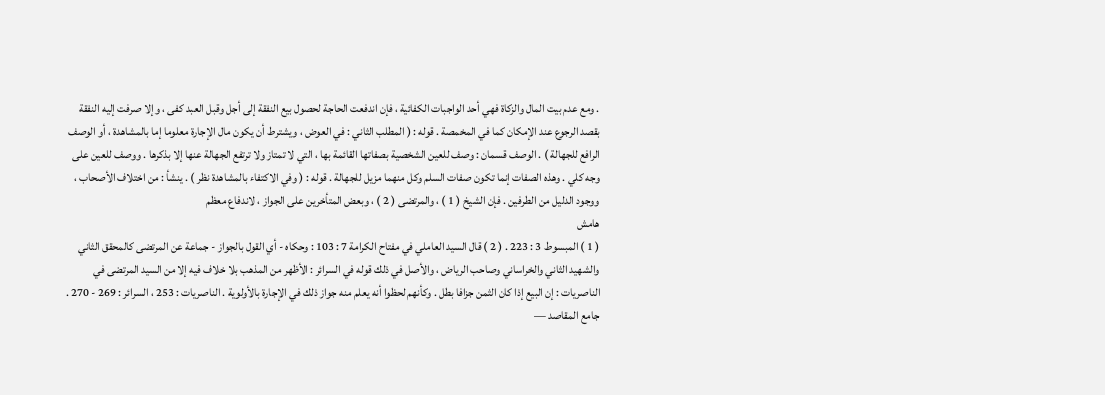. ومع عدم بيت المال والزكاة فهي أحد الواجبات الكفائية ، فإن اندفعت الحاجة لحصول بيع النفقة إلى أجل وقبل العبد كفى ، وإلا صرفت إليه النفقة بقصد الرجوع عند الإمكان كما في المخمصة . قوله : ( المطلب الثاني : في العوض ، ويشترط أن يكون مال الإجارة معلوما إما بالمشاهدة ، أو الوصف الرافع للجهالة ) . الوصف قسمان : وصف للعين الشخصية بصفاتها القائمة بها ، التي لا تمتاز ولا ترتفع الجهالة عنها إلا بذكرها . ووصف للعين على وجه كلي . وهذه الصفات إنما تكون صفات السلم وكل منهما مزيل للجهالة . قوله : ( وفي الاكتفاء بالمشاهدة نظر ) . ينشأ : من اختلاف الأصحاب ، ووجود الدليل من الطرفين . فإن الشيخ ( 1 ) ، والمرتضى ( 2 ) ، وبعض المتأخرين على الجواز ، لاندفاع معظم
هامش
( 1 ) المبسوط 3 : 223 . ( 2 ) قال السيد العاملي في مفتاح الكرامة 7 : 103 : وحكاه - أي القول بالجواز - جماعة عن المرتضى كالمحقق الثاني والشهيد الثاني والخراساني وصاحب الرياض ، والأصل في ذلك قوله في السرائر : الأظهر من المذهب بلا خلاف فيه إلا من السيد المرتضى في الناصريات : إن البيع إذا كان الثمن جزافا بطل . وكأنهم لحظوا أنه يعلم منه جواز ذلك في الإجارة بالأولوية . الناصريات : 253 ، السرائر : 269 - 270 .
جامع المقاصد —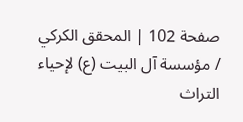صفحة 102 | المحقق الكركي / مؤسسة آل البيت (ع) لإحياء التراث